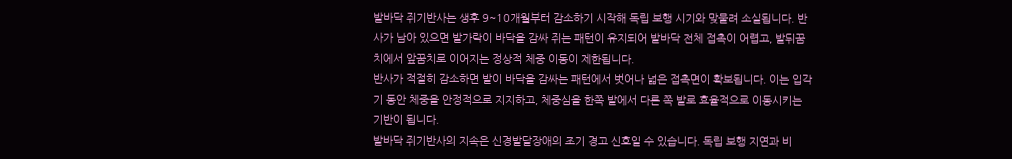발바닥 쥐기반사는 생후 9~10개월부터 감소하기 시작해 독립 보행 시기와 맞물려 소실됩니다. 반사가 남아 있으면 발가락이 바닥을 감싸 쥐는 패턴이 유지되어 발바닥 전체 접촉이 어렵고, 발뒤꿈치에서 앞꿈치로 이어지는 정상적 체중 이동이 제한됩니다.
반사가 적절히 감소하면 발이 바닥을 감싸는 패턴에서 벗어나 넓은 접촉면이 확보됩니다. 이는 입각기 동안 체중을 안정적으로 지지하고, 체중심을 한쪽 발에서 다른 쪽 발로 효율적으로 이동시키는 기반이 됩니다.
발바닥 쥐기반사의 지속은 신경발달장애의 조기 경고 신호일 수 있습니다. 독립 보행 지연과 비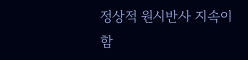정상적 원시반사 지속이 함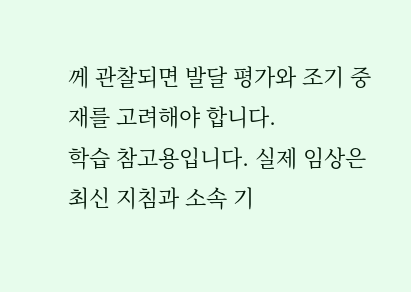께 관찰되면 발달 평가와 조기 중재를 고려해야 합니다.
학습 참고용입니다. 실제 임상은 최신 지침과 소속 기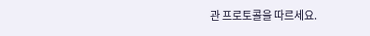관 프로토콜을 따르세요.